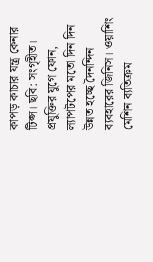কাপড় কাচার যন্ত্র কেনার টিপ্স। ছবি: সংগৃহীত।
প্রযুক্তির যুগে ফোন, ল্যাপটপের মতো দিন দিন উন্নত হচ্ছে দৈনন্দিন ব্যবহারের জিনিস। ওয়াশিং মেশিন ব্যতিক্রম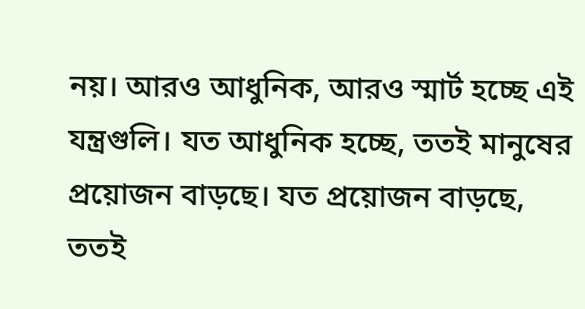নয়। আরও আধুনিক, আরও স্মার্ট হচ্ছে এই যন্ত্রগুলি। যত আধুনিক হচ্ছে, ততই মানুষের প্রয়োজন বাড়ছে। যত প্রয়োজন বাড়ছে, ততই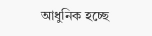আধুনিক হচ্ছে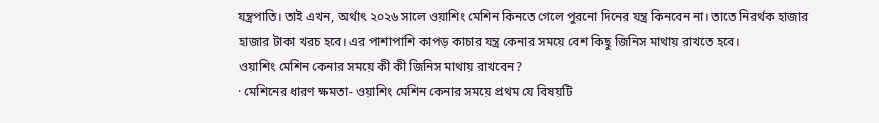যন্ত্রপাতি। তাই এখন, অর্থাৎ ২০২৬ সালে ওয়াশিং মেশিন কিনতে গেলে পুরনো দিনের যন্ত্র কিনবেন না। তাতে নিরর্থক হাজার হাজার টাকা খরচ হবে। এর পাশাপাশি কাপড় কাচার যন্ত্র কেনার সময়ে বেশ কিছু জিনিস মাথায় রাখতে হবে।
ওয়াশিং মেশিন কেনার সময়ে কী কী জিনিস মাথায় রাখবেন?
· মেশিনের ধারণ ক্ষমতা- ওয়াশিং মেশিন কেনার সময়ে প্রথম যে বিষয়টি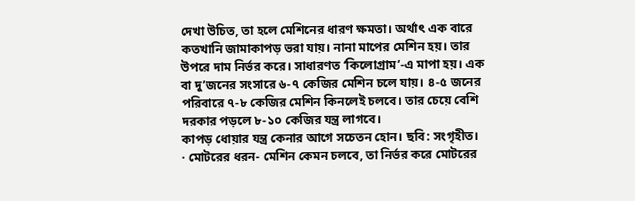দেখা উচিত, তা হলে মেশিনের ধারণ ক্ষমতা। অর্থাৎ এক বারে কতখানি জামাকাপড় ভরা যায়। নানা মাপের মেশিন হয়। তার উপরে দাম নির্ভর করে। সাধারণত ‘কিলোগ্রাম’-এ মাপা হয়। এক বা দু’জনের সংসারে ৬-৭ কেজির মেশিন চলে যায়। ৪-৫ জনের পরিবারে ৭-৮ কেজির মেশিন কিনলেই চলবে। তার চেয়ে বেশি দরকার পড়লে ৮-১০ কেজির যন্ত্র লাগবে।
কাপড় ধোয়ার যন্ত্র কেনার আগে সচেতন হোন। ছবি: সংগৃহীত।
· মোটরের ধরন- মেশিন কেমন চলবে, তা নির্ভর করে মোটরের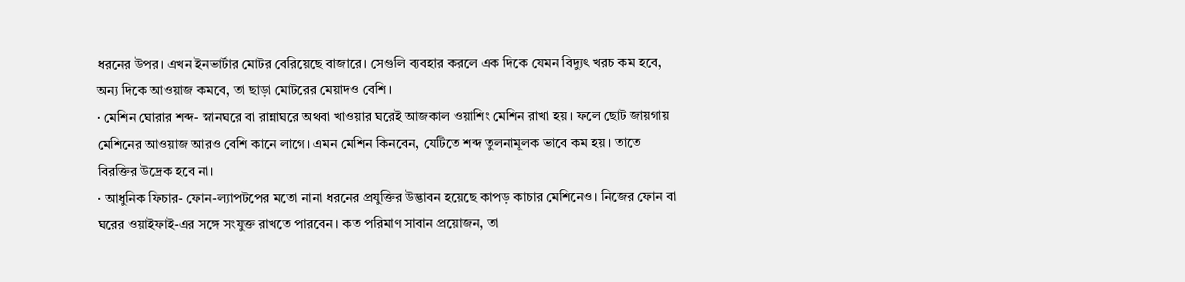ধরনের উপর। এখন ইনভার্টার মোটর বেরিয়েছে বাজারে। সেগুলি ব্যবহার করলে এক দিকে যেমন বিদ্যুৎ খরচ কম হবে, অন্য দিকে আওয়াজ কমবে, তা ছাড়া মোটরের মেয়াদও বেশি।
· মেশিন ঘোরার শব্দ- স্নানঘরে বা রান্নাঘরে অথবা খাওয়ার ঘরেই আজকাল ওয়াশিং মেশিন রাখা হয়। ফলে ছোট জায়গায় মেশিনের আওয়াজ আরও বেশি কানে লাগে। এমন মেশিন কিনবেন, যেটিতে শব্দ তুলনামূলক ভাবে কম হয়। তাতে বিরক্তির উদ্রেক হবে না।
· আধুনিক ফিচার- ফোন-ল্যাপটপের মতো নানা ধরনের প্রযুক্তির উদ্ভাবন হয়েছে কাপড় কাচার মেশিনেও। নিজের ফোন বা ঘরের ওয়াইফাই-এর সঙ্গে সংযুক্ত রাখতে পারবেন। কত পরিমাণ সাবান প্রয়োজন, তা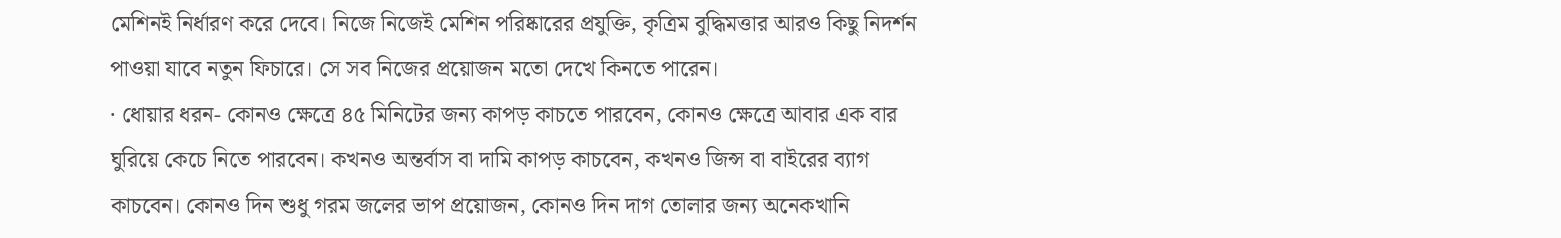মেশিনই নির্ধারণ করে দেবে। নিজে নিজেই মেশিন পরিষ্কারের প্রযুক্তি, কৃত্রিম বুদ্ধিমত্তার আরও কিছু নিদর্শন পাওয়া যাবে নতুন ফিচারে। সে সব নিজের প্রয়োজন মতো দেখে কিনতে পারেন।
· ধোয়ার ধরন- কোনও ক্ষেত্রে ৪৫ মিনিটের জন্য কাপড় কাচতে পারবেন, কোনও ক্ষেত্রে আবার এক বার ঘুরিয়ে কেচে নিতে পারবেন। কখনও অন্তর্বাস বা দামি কাপড় কাচবেন, কখনও জিন্স বা বাইরের ব্যাগ কাচবেন। কোনও দিন শুধু গরম জলের ভাপ প্রয়োজন, কোনও দিন দাগ তোলার জন্য অনেকখানি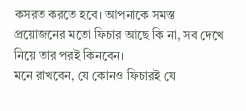কসরত করতে হবে। আপনাকে সমস্ত প্রয়োজনের মতো ফিচার আছে কি না, সব দেখে নিয়ে তার পরই কিনবেন।
মনে রাখবেন, যে কোনও ফিচারই যে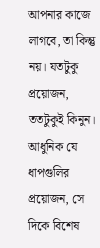আপনার কাজে লাগবে, তা কিন্তু নয়। যতটুকু প্রয়োজন, ততটুকুই কিনুন। আধুনিক যে ধাপগুলির প্রয়োজন, সে দিকে বিশেষ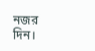নজর দিন।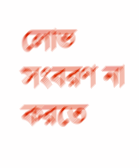লোভ সংবরণ না করতে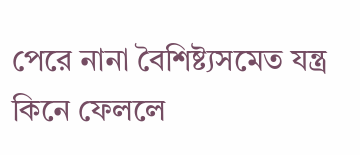পেরে নানা বৈশিষ্ট্যসমেত যন্ত্র কিনে ফেললে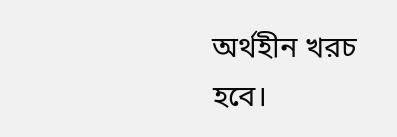অর্থহীন খরচ হবে।